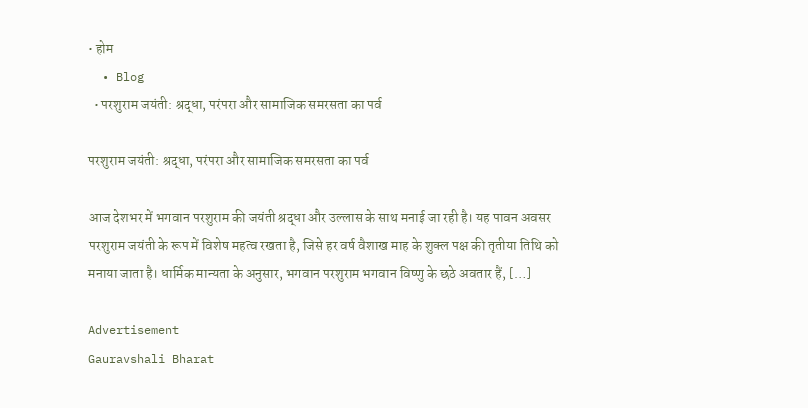• होम
  • Blog
  • परशुराम जयंती: श्रद्धा, परंपरा और सामाजिक समरसता का पर्व

परशुराम जयंती: श्रद्धा, परंपरा और सामाजिक समरसता का पर्व

आज देशभर में भगवान परशुराम की जयंती श्रद्धा और उल्लास के साथ मनाई जा रही है। यह पावन अवसर परशुराम जयंती के रूप में विशेष महत्व रखता है, जिसे हर वर्ष वैशाख माह के शुक्ल पक्ष की तृतीया तिथि को मनाया जाता है। धार्मिक मान्यता के अनुसार, भगवान परशुराम भगवान विष्णु के छठे अवतार हैं, […]

Advertisement
Gauravshali Bharat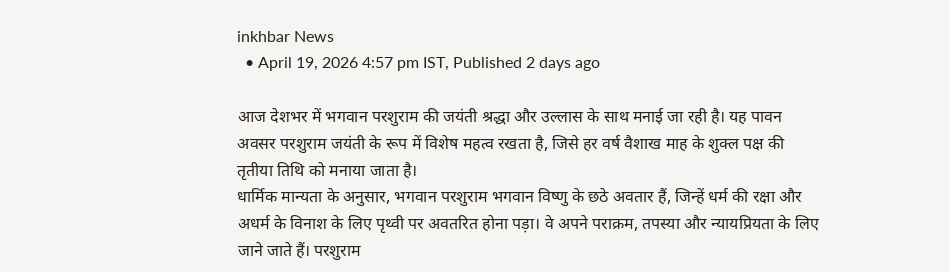inkhbar News
  • April 19, 2026 4:57 pm IST, Published 2 days ago

आज देशभर में भगवान परशुराम की जयंती श्रद्धा और उल्लास के साथ मनाई जा रही है। यह पावन अवसर परशुराम जयंती के रूप में विशेष महत्व रखता है, जिसे हर वर्ष वैशाख माह के शुक्ल पक्ष की तृतीया तिथि को मनाया जाता है।
धार्मिक मान्यता के अनुसार, भगवान परशुराम भगवान विष्णु के छठे अवतार हैं, जिन्हें धर्म की रक्षा और अधर्म के विनाश के लिए पृथ्वी पर अवतरित होना पड़ा। वे अपने पराक्रम, तपस्या और न्यायप्रियता के लिए जाने जाते हैं। परशुराम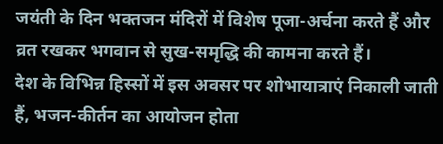जयंती के दिन भक्तजन मंदिरों में विशेष पूजा-अर्चना करते हैं और व्रत रखकर भगवान से सुख-समृद्धि की कामना करते हैं।
देश के विभिन्न हिस्सों में इस अवसर पर शोभायात्राएं निकाली जाती हैं, भजन-कीर्तन का आयोजन होता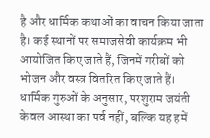है और धार्मिक कथाओं का वाचन किया जाता है। कई स्थानों पर समाजसेवी कार्यक्रम भी आयोजित किए जाते हैं, जिनमें गरीबों को भोजन और वस्त्र वितरित किए जाते हैं।
धार्मिक गुरुओं के अनुसार, परशुराम जयंती केवल आस्था का पर्व नहीं, बल्कि यह हमें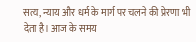सत्य, न्याय और धर्म के मार्ग पर चलने की प्रेरणा भी देता है। आज के समय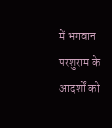में भगवान परशुराम के आदर्शों को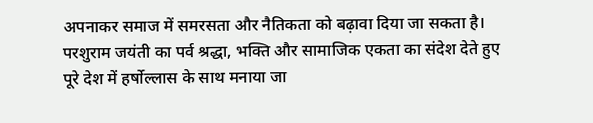अपनाकर समाज में समरसता और नैतिकता को बढ़ावा दिया जा सकता है। परशुराम जयंती का पर्व श्रद्धा, भक्ति और सामाजिक एकता का संदेश देते हुए पूरे देश में हर्षोल्लास के साथ मनाया जा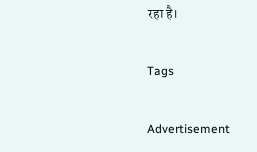रहा है।

Tags

Advertisement